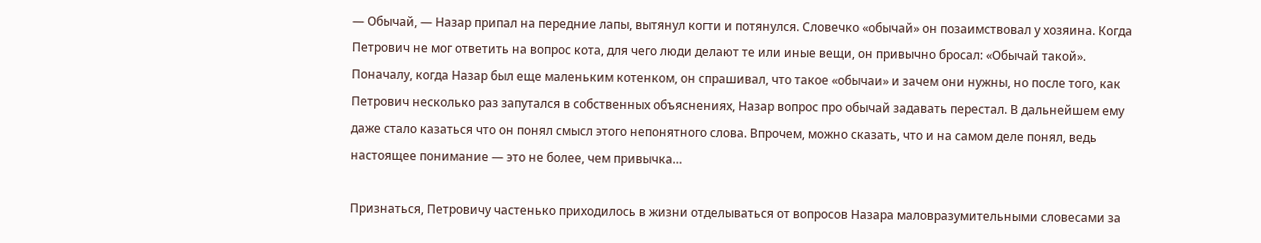— Обычай, — Назар припал на передние лапы, вытянул когти и потянулся. Словечко «обычай» он позаимствовал у хозяина. Когда Петрович не мог ответить на вопрос кота, для чего люди делают те или иные вещи, он привычно бросал: «Обычай такой». Поначалу, когда Назар был еще маленьким котенком, он спрашивал, что такое «обычаи» и зачем они нужны, но после того, как Петрович несколько раз запутался в собственных объяснениях, Назар вопрос про обычай задавать перестал. В дальнейшем ему даже стало казаться что он понял смысл этого непонятного слова. Впрочем, можно сказать, что и на самом деле понял, ведь настоящее понимание — это не более, чем привычка…

Признаться, Петровичу частенько приходилось в жизни отделываться от вопросов Назара маловразумительными словесами за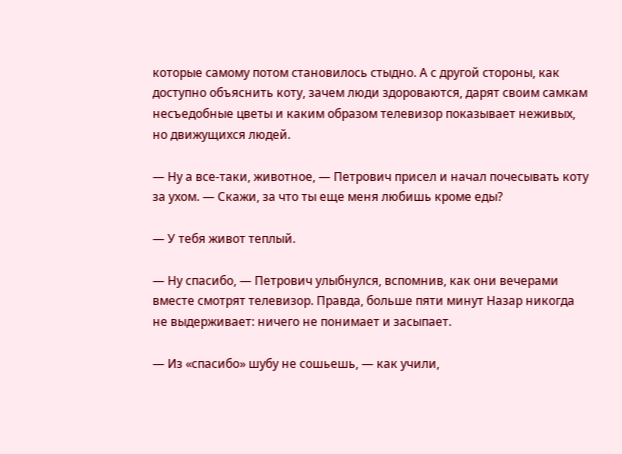которые самому потом становилось стыдно. А с другой стороны, как доступно объяснить коту, зачем люди здороваются, дарят своим самкам несъедобные цветы и каким образом телевизор показывает неживых, но движущихся людей.

— Ну а все-таки, животное, — Петрович присел и начал почесывать коту за ухом. — Скажи, за что ты еще меня любишь кроме еды?

— У тебя живот теплый.

— Ну спасибо, — Петрович улыбнулся, вспомнив, как они вечерами вместе смотрят телевизор. Правда, больше пяти минут Назар никогда не выдерживает: ничего не понимает и засыпает.

— Из «спасибо» шубу не сошьешь, — как учили,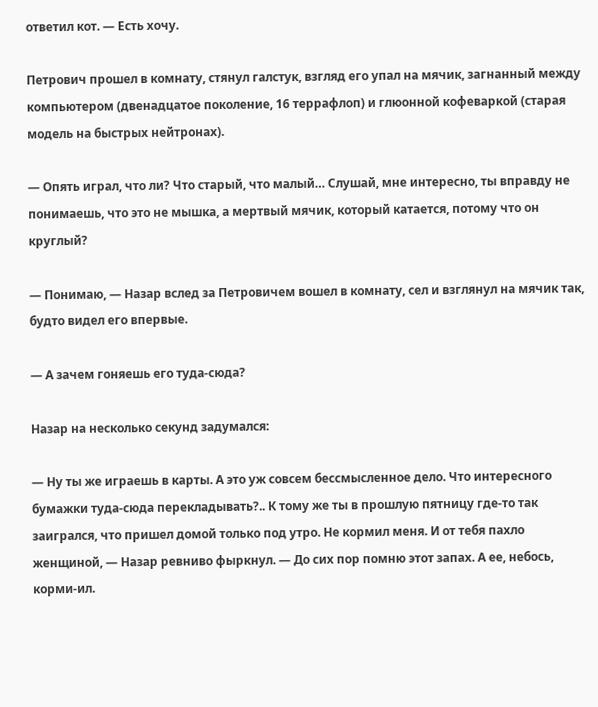ответил кот. — Есть хочу.

Петрович прошел в комнату, стянул галстук, взгляд его упал на мячик, загнанный между компьютером (двенадцатое поколение, 16 террафлоп) и глюонной кофеваркой (старая модель на быстрых нейтронах).

— Опять играл, что ли? Что старый, что малый… Слушай, мне интересно, ты вправду не понимаешь, что это не мышка, а мертвый мячик, который катается, потому что он круглый?

— Понимаю, — Назар вслед за Петровичем вошел в комнату, сел и взглянул на мячик так, будто видел его впервые.

— А зачем гоняешь его туда-сюда?

Назар на несколько секунд задумался:

— Ну ты же играешь в карты. А это уж совсем бессмысленное дело. Что интересного бумажки туда-сюда перекладывать?.. К тому же ты в прошлую пятницу где-то так заигрался, что пришел домой только под утро. Не кормил меня. И от тебя пахло женщиной, — Назар ревниво фыркнул. — До сих пор помню этот запах. А ее, небось, корми-ил.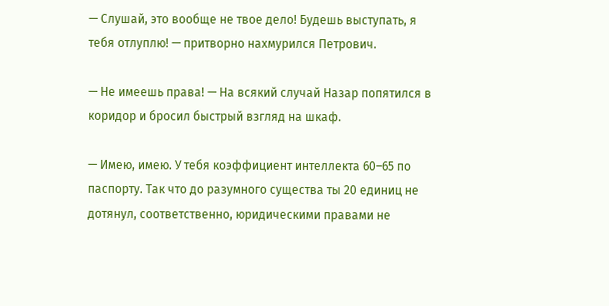— Слушай, это вообще не твое дело! Будешь выступать, я тебя отлуплю! — притворно нахмурился Петрович.

— Не имеешь права! — На всякий случай Назар попятился в коридор и бросил быстрый взгляд на шкаф.

— Имею, имею. У тебя коэффициент интеллекта 60–65 по паспорту. Так что до разумного существа ты 20 единиц не дотянул, соответственно, юридическими правами не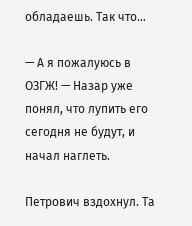обладаешь. Так что…

— А я пожалуюсь в ОЗГЖ! — Назар уже понял, что лупить его сегодня не будут, и начал наглеть.

Петрович вздохнул. Та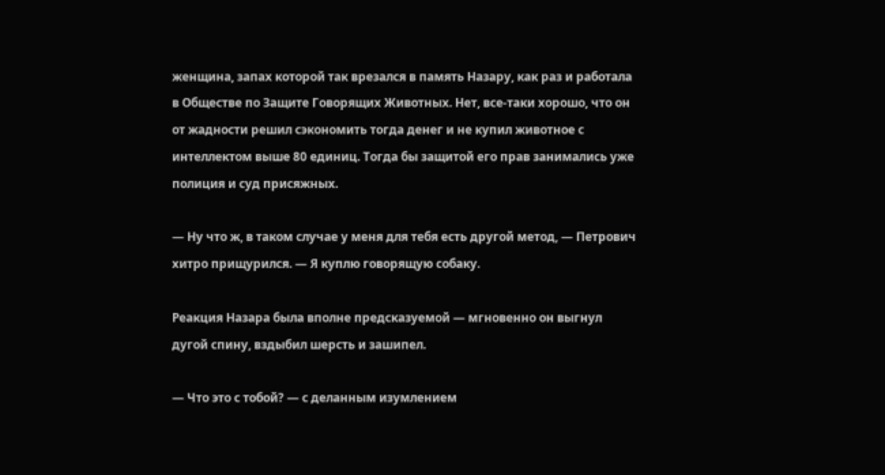женщина, запах которой так врезался в память Назару, как раз и работала в Обществе по Защите Говорящих Животных. Нет, все-таки хорошо, что он от жадности решил сэкономить тогда денег и не купил животное с интеллектом выше 80 единиц. Тогда бы защитой его прав занимались уже полиция и суд присяжных.

— Ну что ж, в таком случае у меня для тебя есть другой метод, — Петрович хитро прищурился. — Я куплю говорящую собаку.

Реакция Назара была вполне предсказуемой — мгновенно он выгнул дугой спину, вздыбил шерсть и зашипел.

— Что это с тобой? — с деланным изумлением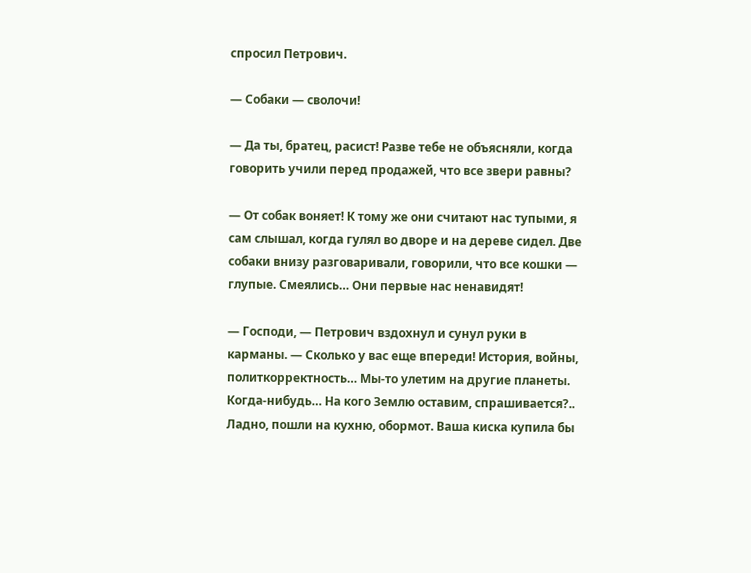спросил Петрович.

— Собаки — сволочи!

— Да ты, братец, расист! Разве тебе не объясняли, когда говорить учили перед продажей, что все звери равны?

— От собак воняет! К тому же они считают нас тупыми, я сам слышал, когда гулял во дворе и на дереве сидел. Две собаки внизу разговаривали, говорили, что все кошки — глупые. Смеялись… Они первые нас ненавидят!

— Господи, — Петрович вздохнул и сунул руки в карманы. — Сколько у вас еще впереди! История, войны, политкорректность… Мы-то улетим на другие планеты. Когда-нибудь… На кого Землю оставим, спрашивается?.. Ладно, пошли на кухню, обормот. Ваша киска купила бы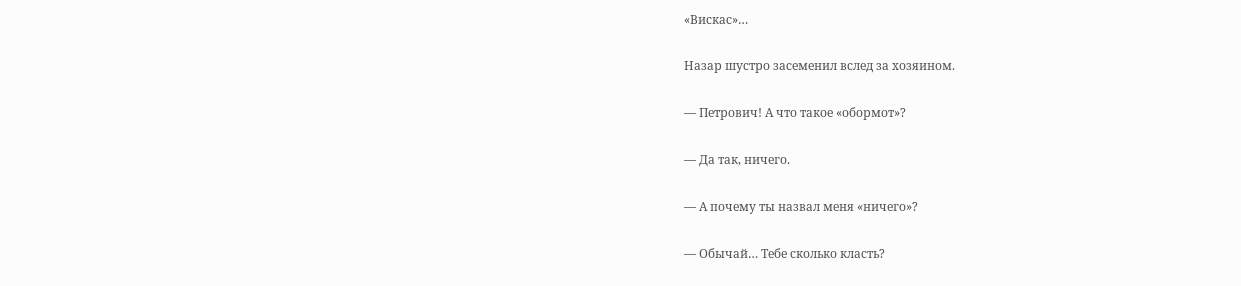«Вискас»…

Назар шустро засеменил вслед за хозяином.

— Петрович! А что такое «обормот»?

— Да так, ничего.

— А почему ты назвал меня «ничего»?

— Обычай… Тебе сколько класть?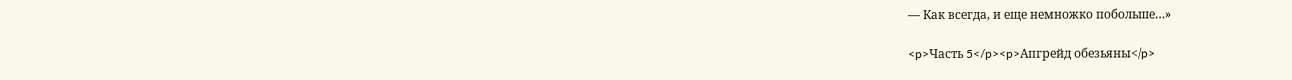— Как всегда, и еще немножко побольше…»

<p>Часть 5</p><p>Апгрейд обезьяны</p>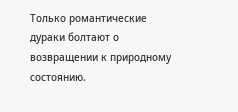Только романтические дураки болтают о возвращении к природному состоянию.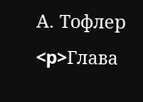А. Тофлер
<p>Глава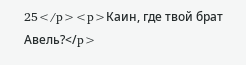25</p><p>Каин, где твой брат Авель?</p>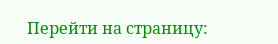Перейти на страницу: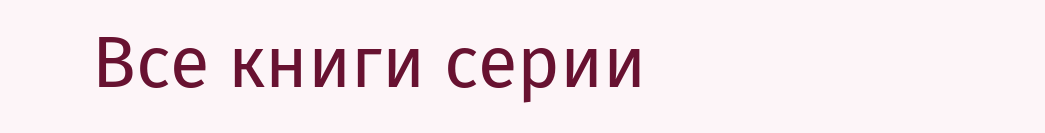Все книги серии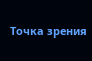Точка зрения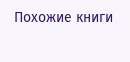Похожие книги